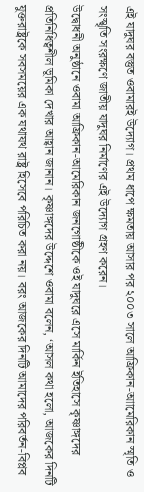এই যাদুঘর বস্তুত ওবামারই উদ্যোগ। প্রথম ধাপে ক্ষমতায় আসার পর ২০০৩ সালে আফ্রিকান-আামেরিকান স্মৃতি ও সংস্খৃতি সংরক্ষণে জাতীয় যাদুঘর নির্মাণের এই উদ্যোগ গ্রহণ করেন।
উদ্বোধনী অনুষ্ঠানে ওবামা আফ্রিকান-আমেরিকান জনগোষ্ঠীকে ওই যাদুঘরে এসে মার্কিন ইতিহাসে কৃষ্ণাঙ্গদের প্রতিনিধিত্বশীল ভূমিকা দেখার আহ্বান জানান। কৃষ্ণাঙ্গদের উদ্দেশে ওবামা বলেন, ‘আসল কথা হলো, আজকের দিনটি যুক্তরাষ্ট্রকে সবসময়ের এক যথাযথ রাষ্ট্র হিসেবে পরিচিত করা নয়। বরং আজকের দিনটি আমাদের পরিবর্তন-বিপ্লব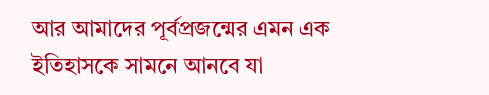আর আমাদের পূর্বপ্রজন্মের এমন এক ইতিহাসকে সামনে আনবে যা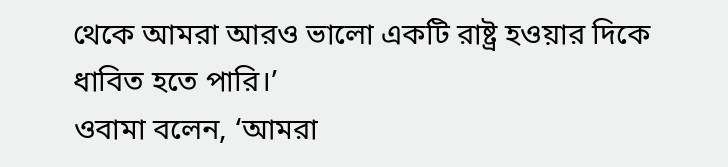থেকে আমরা আরও ভালো একটি রাষ্ট্র হওয়ার দিকে ধাবিত হতে পারি।’
ওবামা বলেন, ‘আমরা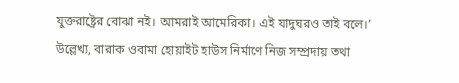যুক্তরাষ্ট্রের বোঝা নই। আমরাই আমেরিকা। এই যাদুঘরও তাই বলে।’
উল্লেখ্য, বারাক ওবামা হোয়াইট হাউস নির্মাণে নিজ সম্প্রদায় তথা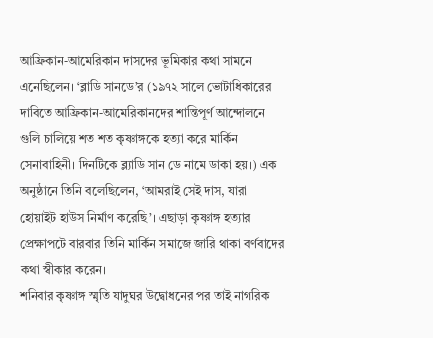আফ্রিকান-আমেরিকান দাসদের ভূমিকার কথা সামনে এনেছিলেন। ‘ব্লাডি সানডে’র (১৯৭২ সালে ভোটাধিকারের দাবিতে আফ্রিকান-আমেরিকানদের শান্তিপূর্ণ আন্দোলনে গুলি চালিয়ে শত শত কৃষ্ণাঙ্গকে হত্যা করে মার্কিন সেনাবাহিনী। দিনটিকে ব্ল্যাডি সান ডে নামে ডাকা হয়।) এক অনুষ্ঠানে তিনি বলেছিলেন, ‘আমরাই সেই দাস, যারা হোয়াইট হাউস নির্মাণ করেছি’। এছাড়া কৃষ্ণাঙ্গ হত্যার প্রেক্ষাপটে বারবার তিনি মার্কিন সমাজে জারি থাকা বর্ণবাদের কথা স্বীকার করেন।
শনিবার কৃষ্ণাঙ্গ স্মৃতি যাদুঘর উদ্বোধনের পর তাই নাগরিক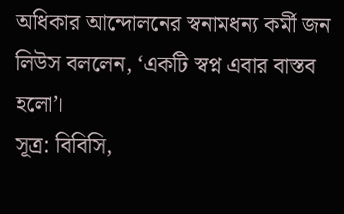অধিকার আন্দোলনের স্বনামধন্য কর্মী জন লিউস বললেন, ‘একটি স্বপ্ন এবার বাস্তব হলো’।
সূত্র: বিবিসি,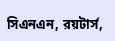সিএনএন, রয়টার্স,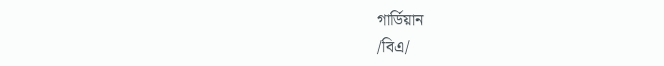গার্ডিয়ান
/বিএ/